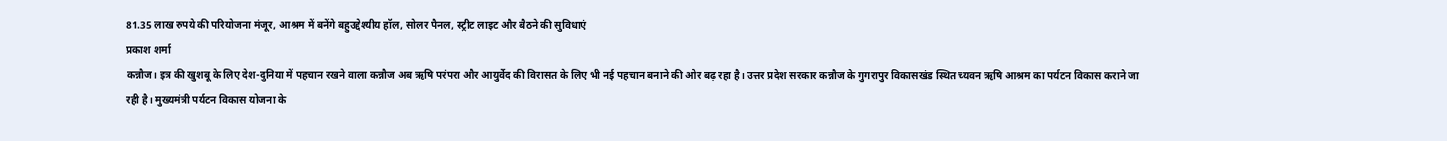81.35 लाख रुपये की परियोजना मंजूर, आश्रम में बनेंगे बहुउद्देश्यीय हॉल, सोलर पैनल, स्ट्रीट लाइट और बैठने की सुविधाएं
प्रकाश शर्मा
कन्नौज। इत्र की खुशबू के लिए देश-दुनिया में पहचान रखने वाला कन्नौज अब ऋषि परंपरा और आयुर्वेद की विरासत के लिए भी नई पहचान बनाने की ओर बढ़ रहा है। उत्तर प्रदेश सरकार कन्नौज के गुगरापुर विकासखंड स्थित च्यवन ऋषि आश्रम का पर्यटन विकास कराने जा रही है। मुख्यमंत्री पर्यटन विकास योजना के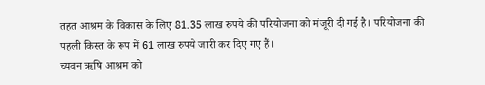तहत आश्रम के विकास के लिए 81.35 लाख रुपये की परियोजना को मंजूरी दी गई है। परियोजना की पहली किस्त के रूप में 61 लाख रुपये जारी कर दिए गए हैं।
च्यवन ऋषि आश्रम को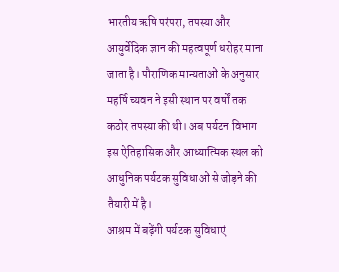भारतीय ऋषि परंपरा, तपस्या और आयुर्वेदिक ज्ञान की महत्वपूर्ण धरोहर माना जाता है। पौराणिक मान्यताओं के अनुसार महर्षि च्यवन ने इसी स्थान पर वर्षों तक कठोर तपस्या की थी। अब पर्यटन विभाग इस ऐतिहासिक और आध्यात्मिक स्थल को आधुनिक पर्यटक सुविधाओं से जोड़ने की तैयारी में है।
आश्रम में बढ़ेंगी पर्यटक सुविधाएं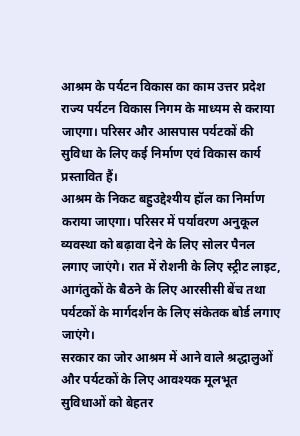आश्रम के पर्यटन विकास का काम उत्तर प्रदेश राज्य पर्यटन विकास निगम के माध्यम से कराया जाएगा। परिसर और आसपास पर्यटकों की सुविधा के लिए कई निर्माण एवं विकास कार्य प्रस्तावित हैं।
आश्रम के निकट बहुउद्देश्यीय हॉल का निर्माण कराया जाएगा। परिसर में पर्यावरण अनुकूल व्यवस्था को बढ़ावा देने के लिए सोलर पैनल लगाए जाएंगे। रात में रोशनी के लिए स्ट्रीट लाइट, आगंतुकों के बैठने के लिए आरसीसी बेंच तथा पर्यटकों के मार्गदर्शन के लिए संकेतक बोर्ड लगाए जाएंगे।
सरकार का जोर आश्रम में आने वाले श्रद्धालुओं और पर्यटकों के लिए आवश्यक मूलभूत सुविधाओं को बेहतर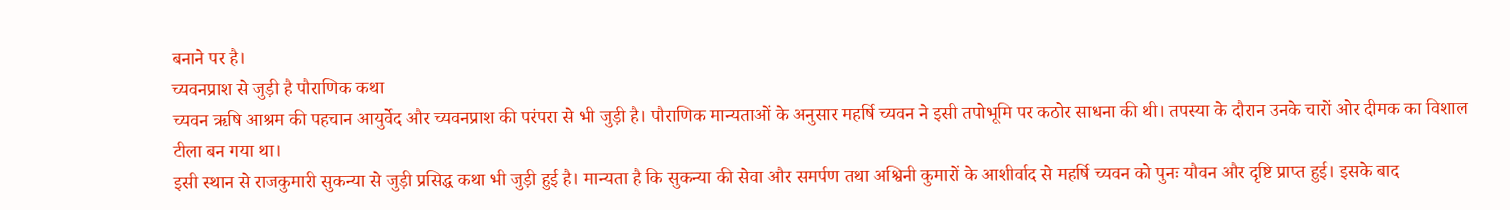बनाने पर है।
च्यवनप्राश से जुड़ी है पौराणिक कथा
च्यवन ऋषि आश्रम की पहचान आयुर्वेद और च्यवनप्राश की परंपरा से भी जुड़ी है। पौराणिक मान्यताओं के अनुसार महर्षि च्यवन ने इसी तपोभूमि पर कठोर साधना की थी। तपस्या के दौरान उनके चारों ओर दीमक का विशाल टीला बन गया था।
इसी स्थान से राजकुमारी सुकन्या से जुड़ी प्रसिद्ध कथा भी जुड़ी हुई है। मान्यता है कि सुकन्या की सेवा और समर्पण तथा अश्विनी कुमारों के आशीर्वाद से महर्षि च्यवन को पुनः यौवन और दृष्टि प्राप्त हुई। इसके बाद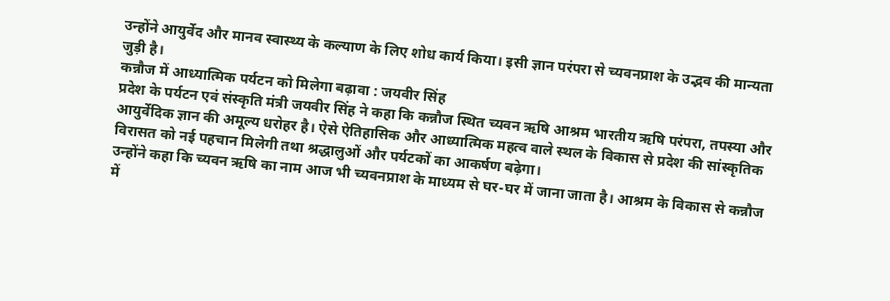उन्होंने आयुर्वेद और मानव स्वास्थ्य के कल्याण के लिए शोध कार्य किया। इसी ज्ञान परंपरा से च्यवनप्राश के उद्भव की मान्यता जुड़ी है।
कन्नौज में आध्यात्मिक पर्यटन को मिलेगा बढ़ावा : जयवीर सिंह
प्रदेश के पर्यटन एवं संस्कृति मंत्री जयवीर सिंह ने कहा कि कन्नौज स्थित च्यवन ऋषि आश्रम भारतीय ऋषि परंपरा, तपस्या और आयुर्वेदिक ज्ञान की अमूल्य धरोहर है। ऐसे ऐतिहासिक और आध्यात्मिक महत्व वाले स्थल के विकास से प्रदेश की सांस्कृतिक विरासत को नई पहचान मिलेगी तथा श्रद्धालुओं और पर्यटकों का आकर्षण बढ़ेगा।
उन्होंने कहा कि च्यवन ऋषि का नाम आज भी च्यवनप्राश के माध्यम से घर-घर में जाना जाता है। आश्रम के विकास से कन्नौज में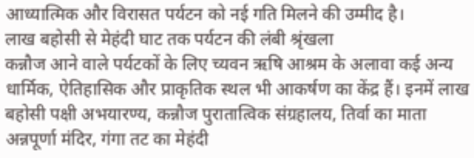आध्यात्मिक और विरासत पर्यटन को नई गति मिलने की उम्मीद है।
लाख बहोसी से मेहंदी घाट तक पर्यटन की लंबी श्रृंखला
कन्नौज आने वाले पर्यटकों के लिए च्यवन ऋषि आश्रम के अलावा कई अन्य धार्मिक, ऐतिहासिक और प्राकृतिक स्थल भी आकर्षण का केंद्र हैं। इनमें लाख बहोसी पक्षी अभयारण्य, कन्नौज पुरातात्विक संग्रहालय, तिर्वा का माता अन्नपूर्णा मंदिर, गंगा तट का मेहंदी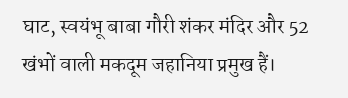घाट, स्वयंभू बाबा गौरी शंकर मंदिर और 52 खंभों वाली मकदूम जहानिया प्रमुख हैं।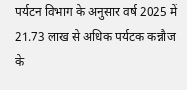पर्यटन विभाग के अनुसार वर्ष 2025 में 21.73 लाख से अधिक पर्यटक कन्नौज के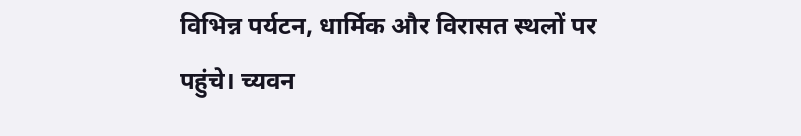विभिन्न पर्यटन, धार्मिक और विरासत स्थलों पर पहुंचे। च्यवन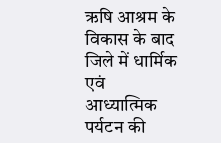ऋषि आश्रम के विकास के बाद जिले में धार्मिक एवं आध्यात्मिक पर्यटन की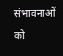संभावनाओं को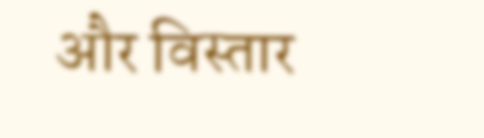और विस्तार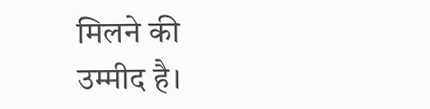मिलने की उम्मीद है।